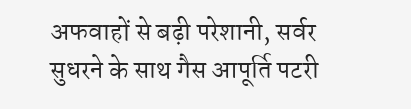अफवाहों से बढ़ी परेशानी, सर्वर सुधरने के साथ गैस आपूर्ति पटरी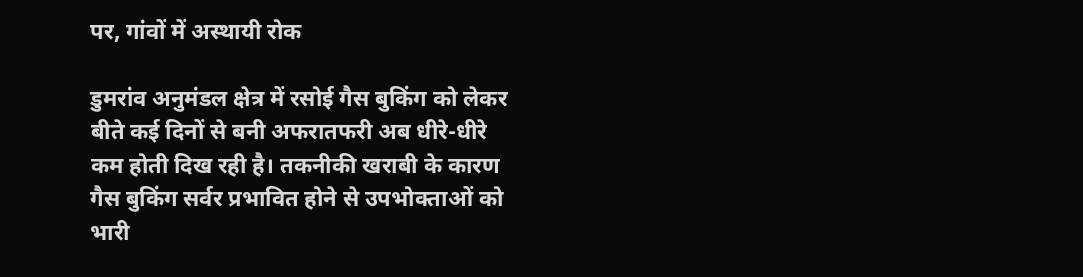पर, गांवों में अस्थायी रोक

डुमरांव अनुमंडल क्षेत्र में रसोई गैस बुकिंग को लेकर बीते कई दिनों से बनी अफरातफरी अब धीरे-धीरे कम होती दिख रही है। तकनीकी खराबी के कारण गैस बुकिंग सर्वर प्रभावित होने से उपभोक्ताओं को भारी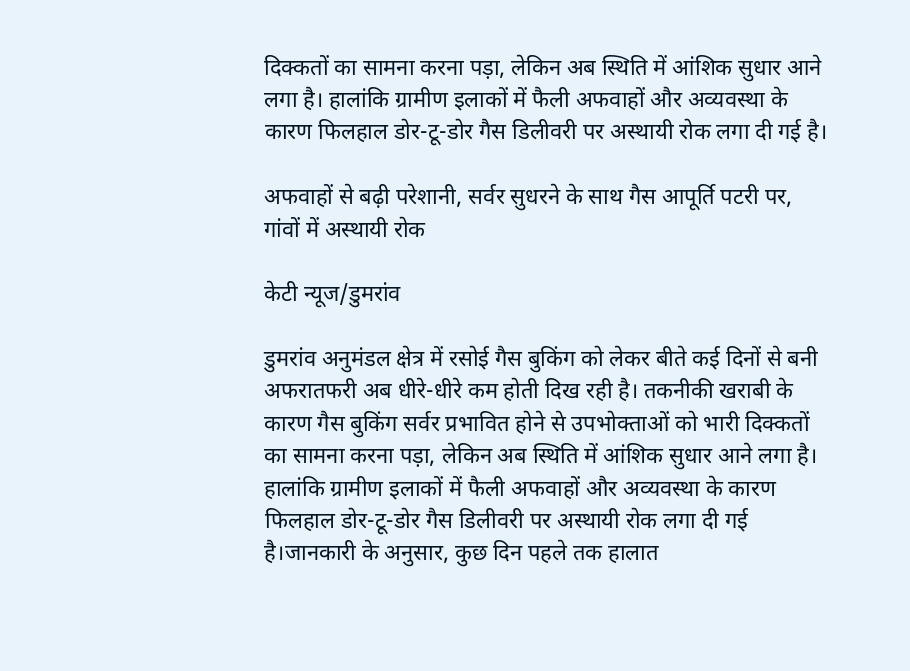दिक्कतों का सामना करना पड़ा, लेकिन अब स्थिति में आंशिक सुधार आने लगा है। हालांकि ग्रामीण इलाकों में फैली अफवाहों और अव्यवस्था के कारण फिलहाल डोर-टू-डोर गैस डिलीवरी पर अस्थायी रोक लगा दी गई है।

अफवाहों से बढ़ी परेशानी, सर्वर सुधरने के साथ गैस आपूर्ति पटरी पर, गांवों में अस्थायी रोक

केटी न्यूज/डुमरांव

डुमरांव अनुमंडल क्षेत्र में रसोई गैस बुकिंग को लेकर बीते कई दिनों से बनी अफरातफरी अब धीरे-धीरे कम होती दिख रही है। तकनीकी खराबी के कारण गैस बुकिंग सर्वर प्रभावित होने से उपभोक्ताओं को भारी दिक्कतों का सामना करना पड़ा, लेकिन अब स्थिति में आंशिक सुधार आने लगा है। हालांकि ग्रामीण इलाकों में फैली अफवाहों और अव्यवस्था के कारण फिलहाल डोर-टू-डोर गैस डिलीवरी पर अस्थायी रोक लगा दी गई है।जानकारी के अनुसार, कुछ दिन पहले तक हालात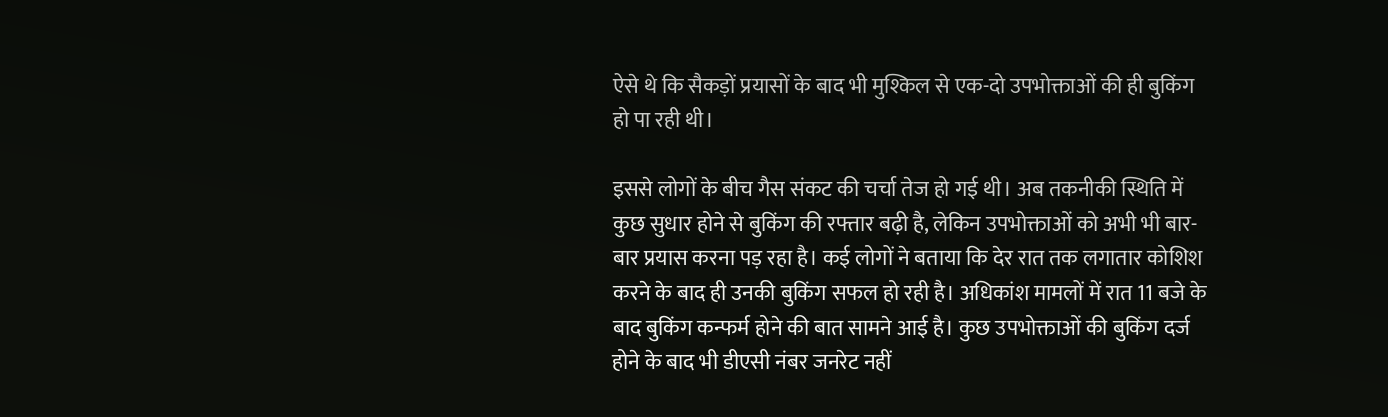ऐसे थे कि सैकड़ों प्रयासों के बाद भी मुश्किल से एक-दो उपभोक्ताओं की ही बुकिंग हो पा रही थी।

इससे लोगों के बीच गैस संकट की चर्चा तेज हो गई थी। अब तकनीकी स्थिति में कुछ सुधार होने से बुकिंग की रफ्तार बढ़ी है, लेकिन उपभोक्ताओं को अभी भी बार-बार प्रयास करना पड़ रहा है। कई लोगों ने बताया कि देर रात तक लगातार कोशिश करने के बाद ही उनकी बुकिंग सफल हो रही है। अधिकांश मामलों में रात 11 बजे के बाद बुकिंग कन्फर्म होने की बात सामने आई है। कुछ उपभोक्ताओं की बुकिंग दर्ज होने के बाद भी डीएसी नंबर जनरेट नहीं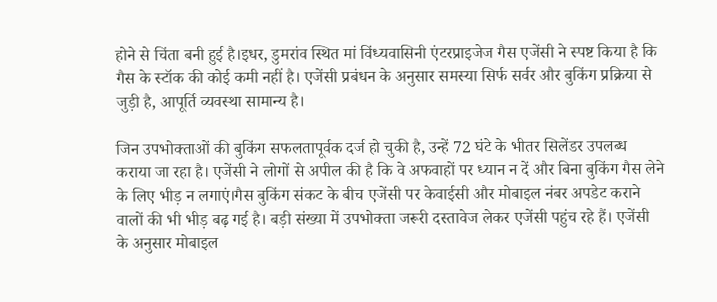होने से चिंता बनी हुई है।इधर, डुमरांव स्थित मां विंध्यवासिनी एंटरप्राइजेज गैस एजेंसी ने स्पष्ट किया है कि गैस के स्टॉक की कोई कमी नहीं है। एजेंसी प्रबंधन के अनुसार समस्या सिर्फ सर्वर और बुकिंग प्रक्रिया से जुड़ी है, आपूर्ति व्यवस्था सामान्य है।

जिन उपभोक्ताओं की बुकिंग सफलतापूर्वक दर्ज हो चुकी है, उन्हें 72 घंटे के भीतर सिलेंडर उपलब्ध कराया जा रहा है। एजेंसी ने लोगों से अपील की है कि वे अफवाहों पर ध्यान न दें और बिना बुकिंग गैस लेने के लिए भीड़ न लगाएं।गैस बुकिंग संकट के बीच एजेंसी पर केवाईसी और मोबाइल नंबर अपडेट कराने वालों की भी भीड़ बढ़ गई है। बड़ी संख्या में उपभोक्ता जरूरी दस्तावेज लेकर एजेंसी पहुंच रहे हैं। एजेंसी के अनुसार मोबाइल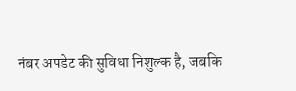नंबर अपडेट की सुविधा निशुल्क है, जबकि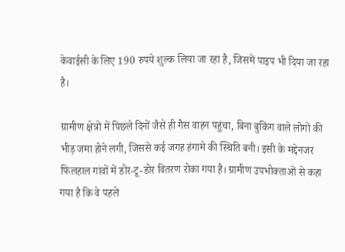केवाईसी के लिए 190 रुपये शुल्क लिया जा रहा है, जिसमें पाइप भी दिया जा रहा है।

ग्रामीण क्षेत्रों में पिछले दिनों जैसे ही गैस वाहन पहुंचा, बिना बुकिंग वाले लोगों की भीड़ जमा होने लगी, जिससे कई जगह हंगामे की स्थिति बनी। इसी के मद्देनजर फिलहाल गांवों में डोर-टू-डोर वितरण रोका गया है। ग्रामीण उपभोक्ताओं से कहा गया है कि वे पहले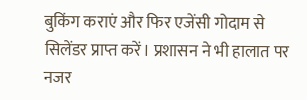बुकिंग कराएं और फिर एजेंसी गोदाम से सिलेंडर प्राप्त करें। प्रशासन ने भी हालात पर नजर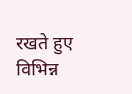रखते हुए विभिन्न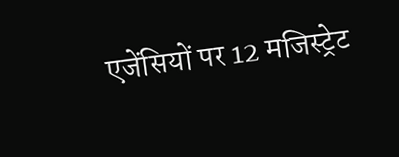एजेंसियों पर 12 मजिस्ट्रेट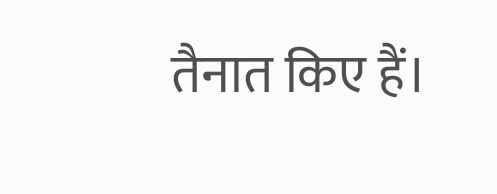तैनात किए हैं।